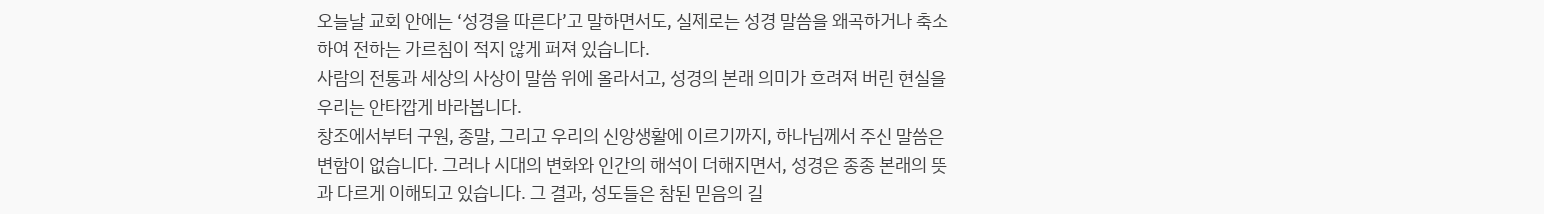오늘날 교회 안에는 ‘성경을 따른다’고 말하면서도, 실제로는 성경 말씀을 왜곡하거나 축소하여 전하는 가르침이 적지 않게 퍼져 있습니다.
사람의 전통과 세상의 사상이 말씀 위에 올라서고, 성경의 본래 의미가 흐려져 버린 현실을 우리는 안타깝게 바라봅니다.
창조에서부터 구원, 종말, 그리고 우리의 신앙생활에 이르기까지, 하나님께서 주신 말씀은 변함이 없습니다. 그러나 시대의 변화와 인간의 해석이 더해지면서, 성경은 종종 본래의 뜻과 다르게 이해되고 있습니다. 그 결과, 성도들은 참된 믿음의 길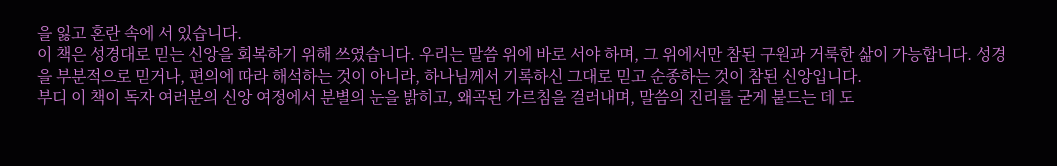을 잃고 혼란 속에 서 있습니다.
이 책은 성경대로 믿는 신앙을 회복하기 위해 쓰였습니다. 우리는 말씀 위에 바로 서야 하며, 그 위에서만 참된 구원과 거룩한 삶이 가능합니다. 성경을 부분적으로 믿거나, 편의에 따라 해석하는 것이 아니라, 하나님께서 기록하신 그대로 믿고 순종하는 것이 참된 신앙입니다.
부디 이 책이 독자 여러분의 신앙 여정에서 분별의 눈을 밝히고, 왜곡된 가르침을 걸러내며, 말씀의 진리를 굳게 붙드는 데 도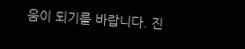움이 되기를 바랍니다. 진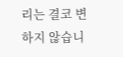리는 결코 변하지 않습니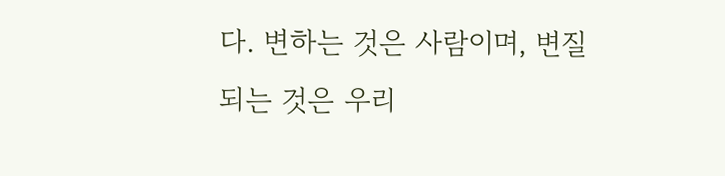다. 변하는 것은 사람이며, 변질되는 것은 우리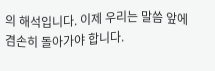의 해석입니다. 이제 우리는 말씀 앞에 겸손히 돌아가야 합니다.